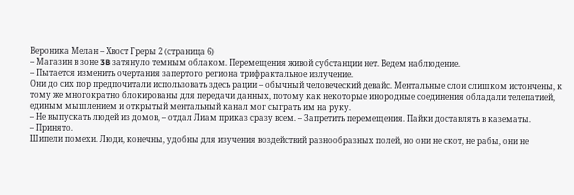Вероника Мелан – Хвост Греры 2 (страница 6)
– Магазин в зоне 3B затянуло темным облаком. Перемещения живой субстанции нет. Ведем наблюдение.
– Пытается изменить очертания запертого региона трифрактальное излучение.
Они до сих пор предпочитали использовать здесь рации – обычный человеческий девайс. Ментальные слои слишком истончены, к тому же многократно блокированы для передачи данных, потому как некоторые инородные соединения обладали телепатией, единым мышлением и открытый ментальный канал мог сыграть им на руку.
– Не выпускать людей из домов, – отдал Лиам приказ сразу всем. – Запретить перемещения. Пайки доставлять в казематы.
– Принято.
Шипели помехи. Люди, конечны, удобны для изучения воздействий разнообразных полей, но они не скот, не рабы, они не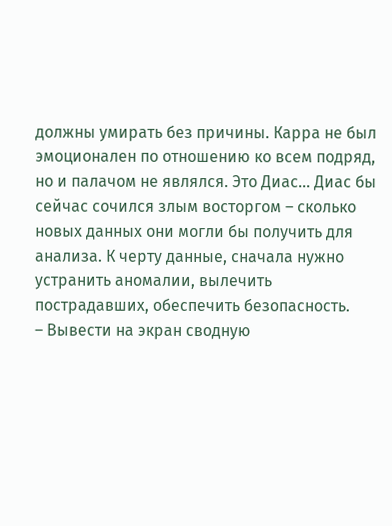должны умирать без причины. Карра не был эмоционален по отношению ко всем подряд, но и палачом не являлся. Это Диас… Диас бы сейчас сочился злым восторгом – сколько новых данных они могли бы получить для анализа. К черту данные, сначала нужно устранить аномалии, вылечить пострадавших, обеспечить безопасность.
– Вывести на экран сводную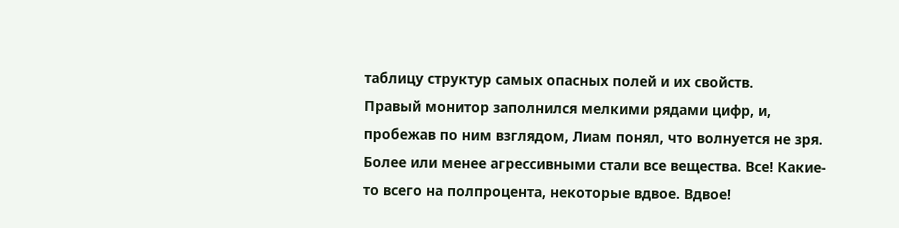таблицу структур самых опасных полей и их свойств.
Правый монитор заполнился мелкими рядами цифр, и, пробежав по ним взглядом, Лиам понял, что волнуется не зря. Более или менее агрессивными стали все вещества. Все! Какие-то всего на полпроцента, некоторые вдвое. Вдвое!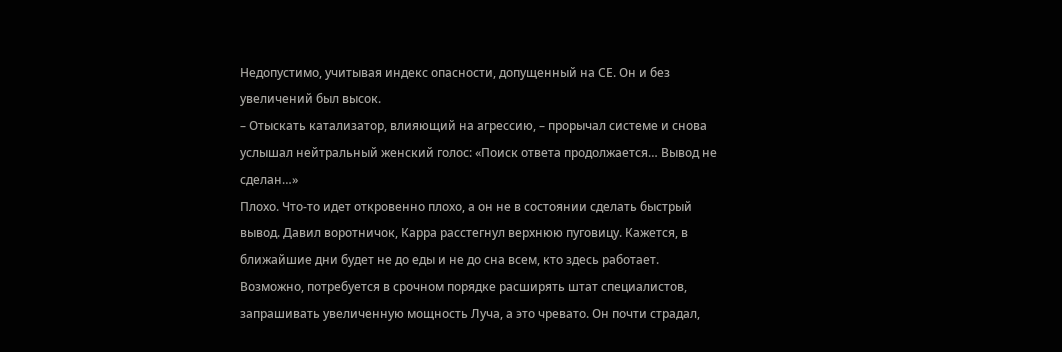Недопустимо, учитывая индекс опасности, допущенный на СЕ. Он и без увеличений был высок.
– Отыскать катализатор, влияющий на агрессию, – прорычал системе и снова услышал нейтральный женский голос: «Поиск ответа продолжается… Вывод не сделан…»
Плохо. Что-то идет откровенно плохо, а он не в состоянии сделать быстрый вывод. Давил воротничок, Карра расстегнул верхнюю пуговицу. Кажется, в ближайшие дни будет не до еды и не до сна всем, кто здесь работает. Возможно, потребуется в срочном порядке расширять штат специалистов, запрашивать увеличенную мощность Луча, а это чревато. Он почти страдал,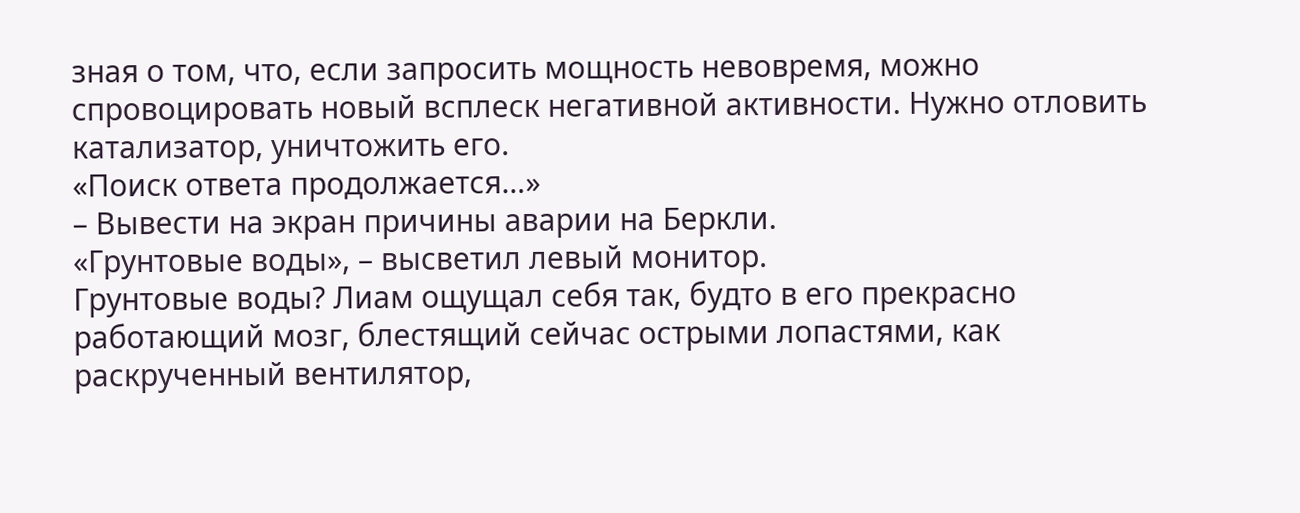зная о том, что, если запросить мощность невовремя, можно спровоцировать новый всплеск негативной активности. Нужно отловить катализатор, уничтожить его.
«Поиск ответа продолжается…»
– Вывести на экран причины аварии на Беркли.
«Грунтовые воды», – высветил левый монитор.
Грунтовые воды? Лиам ощущал себя так, будто в его прекрасно работающий мозг, блестящий сейчас острыми лопастями, как раскрученный вентилятор,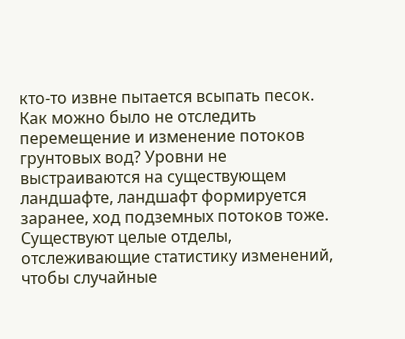кто-то извне пытается всыпать песок.
Как можно было не отследить перемещение и изменение потоков грунтовых вод? Уровни не выстраиваются на существующем ландшафте, ландшафт формируется заранее, ход подземных потоков тоже. Существуют целые отделы, отслеживающие статистику изменений, чтобы случайные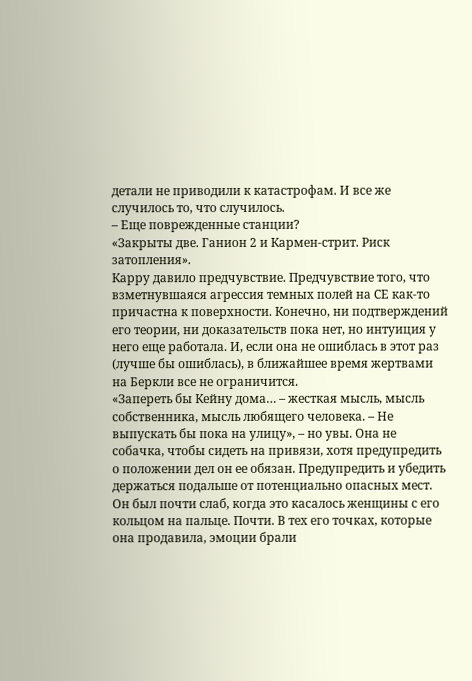детали не приводили к катастрофам. И все же случилось то, что случилось.
– Еще поврежденные станции?
«Закрыты две. Ганион 2 и Кармен-стрит. Риск затопления».
Карру давило предчувствие. Предчувствие того, что взметнувшаяся агрессия темных полей на СЕ как-то причастна к поверхности. Конечно, ни подтверждений его теории, ни доказательств пока нет, но интуиция у него еще работала. И, если она не ошиблась в этот раз (лучше бы ошиблась), в ближайшее время жертвами на Беркли все не ограничится.
«Запереть бы Кейну дома… – жесткая мысль, мысль собственника, мысль любящего человека. – Не выпускать бы пока на улицу», – но увы. Она не собачка, чтобы сидеть на привязи, хотя предупредить о положении дел он ее обязан. Предупредить и убедить держаться подальше от потенциально опасных мест.
Он был почти слаб, когда это касалось женщины с его кольцом на пальце. Почти. В тех его точках, которые она продавила, эмоции брали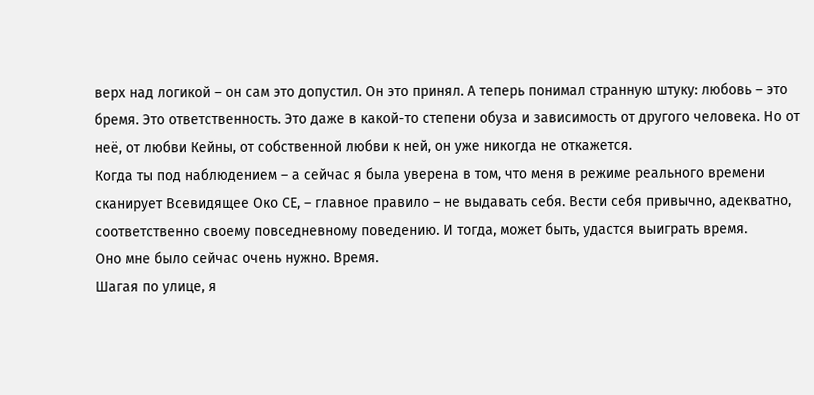верх над логикой – он сам это допустил. Он это принял. А теперь понимал странную штуку: любовь – это бремя. Это ответственность. Это даже в какой-то степени обуза и зависимость от другого человека. Но от неё, от любви Кейны, от собственной любви к ней, он уже никогда не откажется.
Когда ты под наблюдением – а сейчас я была уверена в том, что меня в режиме реального времени сканирует Всевидящее Око СЕ, – главное правило – не выдавать себя. Вести себя привычно, адекватно, соответственно своему повседневному поведению. И тогда, может быть, удастся выиграть время.
Оно мне было сейчас очень нужно. Время.
Шагая по улице, я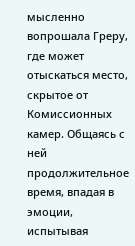мысленно вопрошала Греру, где может отыскаться место, скрытое от Комиссионных камер. Общаясь с ней продолжительное время, впадая в эмоции, испытывая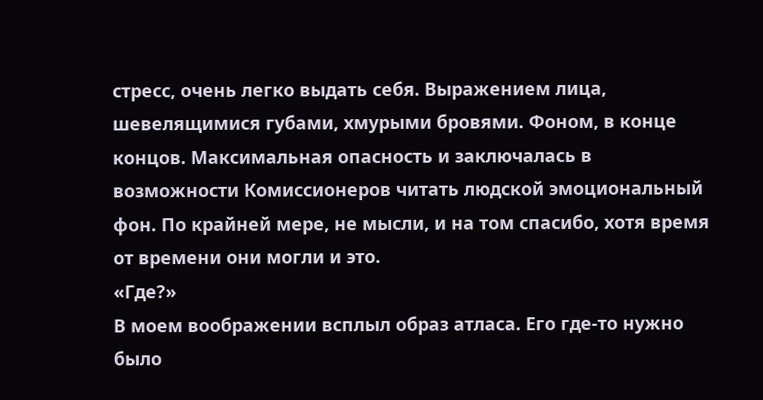стресс, очень легко выдать себя. Выражением лица, шевелящимися губами, хмурыми бровями. Фоном, в конце концов. Максимальная опасность и заключалась в возможности Комиссионеров читать людской эмоциональный фон. По крайней мере, не мысли, и на том спасибо, хотя время от времени они могли и это.
«Где?»
В моем воображении всплыл образ атласа. Его где-то нужно было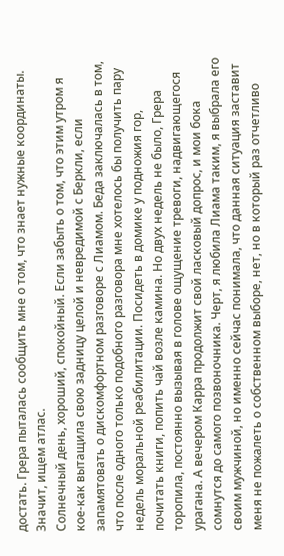достать. Грера пыталась сообщить мне о том, что знает нужные координаты. Значит, ищем атлас.
Солнечный день, хороший, спокойный. Если забыть о том, что этим утром я кое-как вытащила свою задницу целой и невредимой с Беркли, если запамятовать о дискомфортном разговоре с Лиамом. Беда заключалась в том, что после одного только подобного разговора мне хотелось бы получить пару недель моральной реабилитации. Посидеть в домике у подножия гор, почитать книги, попить чай возле камина. Но двух недель не было, Грера торопила, постоянно вызывая в голове ощущение тревоги, надвигающегося урагана. А вечером Карра продолжит свой ласковый допрос, и мои бока сомнутся до самого позвоночника. Черт, я любила Лиама таким, я выбрала его своим мужчиной, но именно сейчас понимала, что данная ситуация заставит меня не пожалеть о собственном выборе, нет, но в который раз отчетливо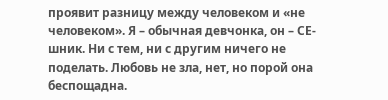проявит разницу между человеком и «не человеком». Я – обычная девчонка, он – СЕ-шник. Ни с тем, ни с другим ничего не поделать. Любовь не зла, нет, но порой она беспощадна.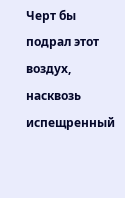Черт бы подрал этот воздух, насквозь испещренный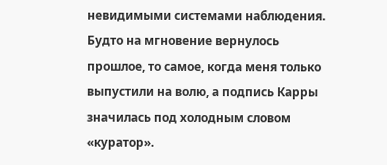невидимыми системами наблюдения. Будто на мгновение вернулось прошлое, то самое, когда меня только выпустили на волю, а подпись Карры значилась под холодным словом «куратор».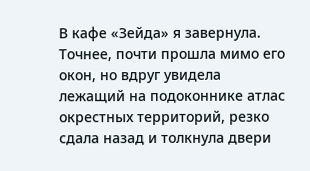В кафе «Зейда» я завернула. Точнее, почти прошла мимо его окон, но вдруг увидела лежащий на подоконнике атлас окрестных территорий, резко сдала назад и толкнула двери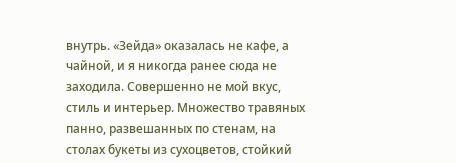внутрь. «Зейда» оказалась не кафе, а чайной, и я никогда ранее сюда не заходила. Совершенно не мой вкус, стиль и интерьер. Множество травяных панно, развешанных по стенам, на столах букеты из сухоцветов, стойкий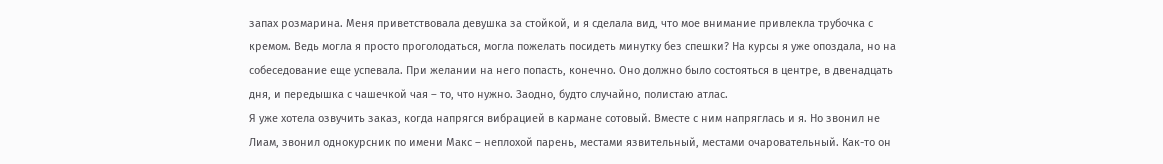запах розмарина. Меня приветствовала девушка за стойкой, и я сделала вид, что мое внимание привлекла трубочка с кремом. Ведь могла я просто проголодаться, могла пожелать посидеть минутку без спешки? На курсы я уже опоздала, но на собеседование еще успевала. При желании на него попасть, конечно. Оно должно было состояться в центре, в двенадцать дня, и передышка с чашечкой чая – то, что нужно. Заодно, будто случайно, полистаю атлас.
Я уже хотела озвучить заказ, когда напрягся вибрацией в кармане сотовый. Вместе с ним напряглась и я. Но звонил не Лиам, звонил однокурсник по имени Макс – неплохой парень, местами язвительный, местами очаровательный. Как-то он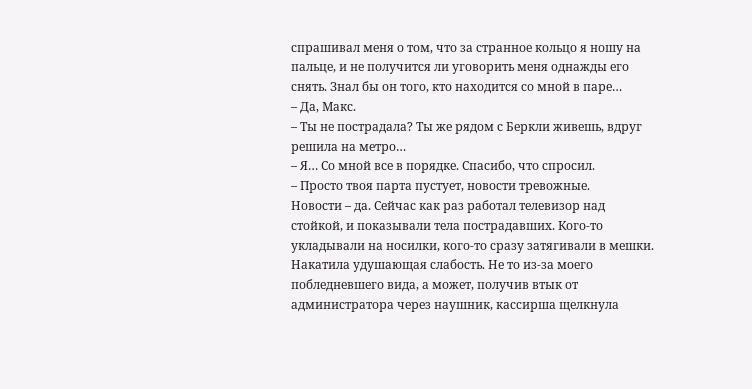спрашивал меня о том, что за странное кольцо я ношу на пальце, и не получится ли уговорить меня однажды его снять. Знал бы он того, кто находится со мной в паре…
– Да, Макс.
– Ты не пострадала? Ты же рядом с Беркли живешь, вдруг решила на метро…
– Я… Со мной все в порядке. Спасибо, что спросил.
– Просто твоя парта пустует, новости тревожные.
Новости – да. Сейчас как раз работал телевизор над стойкой, и показывали тела пострадавших. Кого-то укладывали на носилки, кого-то сразу затягивали в мешки. Накатила удушающая слабость. Не то из-за моего побледневшего вида, а может, получив втык от администратора через наушник, кассирша щелкнула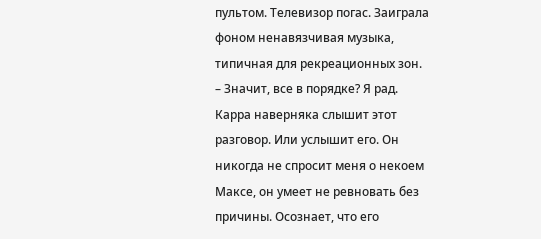пультом. Телевизор погас. Заиграла фоном ненавязчивая музыка, типичная для рекреационных зон.
– Значит, все в порядке? Я рад.
Карра наверняка слышит этот разговор. Или услышит его. Он никогда не спросит меня о некоем Максе, он умеет не ревновать без причины. Осознает, что его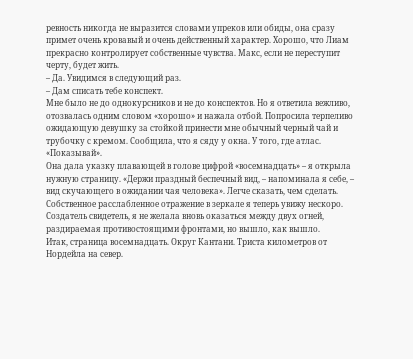ревность никогда не выразится словами упреков или обиды, она сразу примет очень кровавый и очень действенный характер. Хорошо, что Лиам прекрасно контролирует собственные чувства. Макс, если не переступит черту, будет жить.
– Да. Увидимся в следующий раз.
– Дам списать тебе конспект.
Мне было не до однокурсников и не до конспектов. Но я ответила вежливо, отозвалась одним словом «хорошо» и нажала отбой. Попросила терпеливо ожидающую девушку за стойкой принести мне обычный черный чай и трубочку с кремом. Сообщила, что я сяду у окна. У того, где атлас.
«Показывай».
Она дала указку плавающей в голове цифрой «восемнадцать» – я открыла нужную страницу. «Держи праздный беспечный вид, – напоминала я себе, – вид скучающего в ожидании чая человека». Легче сказать, чем сделать. Собственное расслабленное отражение в зеркале я теперь увижу нескоро. Создатель свидетель, я не желала вновь оказаться между двух огней, раздираемая противостоящими фронтами, но вышло, как вышло.
Итак, страница восемнадцать. Округ Кантани. Триста километров от Нордейла на север.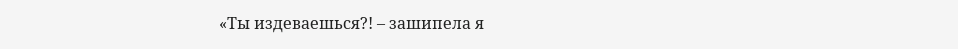«Ты издеваешься?! – зашипела я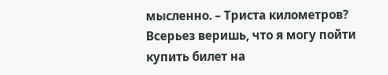мысленно. – Триста километров? Всерьез веришь, что я могу пойти купить билет на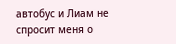автобус и Лиам не спросит меня о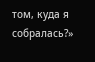том, куда я собралась?»